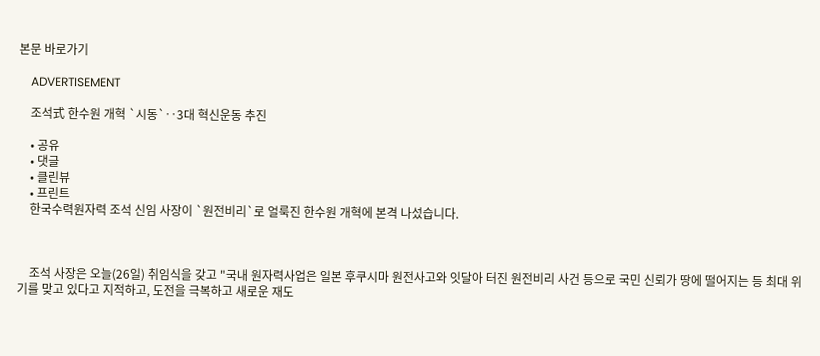본문 바로가기

    ADVERTISEMENT

    조석式 한수원 개혁 `시동`‥3대 혁신운동 추진

    • 공유
    • 댓글
    • 클린뷰
    • 프린트
    한국수력원자력 조석 신임 사장이 `원전비리`로 얼룩진 한수원 개혁에 본격 나섰습니다.



    조석 사장은 오늘(26일) 취임식을 갖고 "국내 원자력사업은 일본 후쿠시마 원전사고와 잇달아 터진 원전비리 사건 등으로 국민 신뢰가 땅에 떨어지는 등 최대 위기를 맞고 있다고 지적하고, 도전을 극복하고 새로운 재도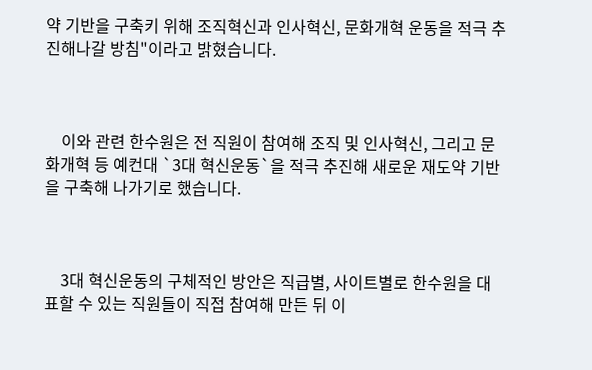약 기반을 구축키 위해 조직혁신과 인사혁신, 문화개혁 운동을 적극 추진해나갈 방침"이라고 밝혔습니다.



    이와 관련 한수원은 전 직원이 참여해 조직 및 인사혁신, 그리고 문화개혁 등 예컨대 `3대 혁신운동`을 적극 추진해 새로운 재도약 기반을 구축해 나가기로 했습니다.



    3대 혁신운동의 구체적인 방안은 직급별, 사이트별로 한수원을 대표할 수 있는 직원들이 직접 참여해 만든 뒤 이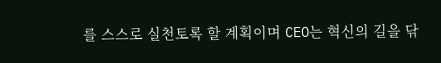를 스스로 실천토록 할 계획이며 CEO는 혁신의 길을 닦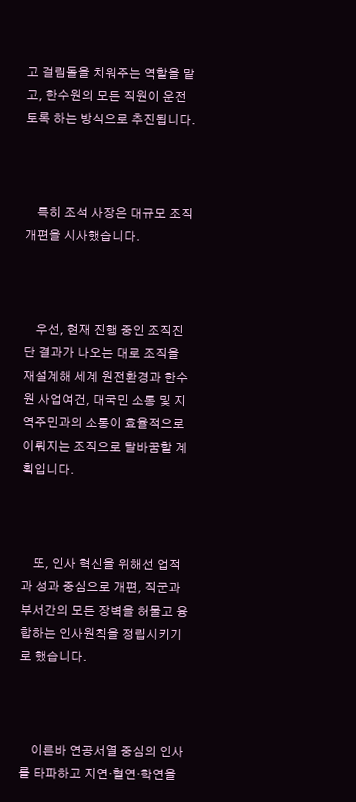고 걸림돌을 치워주는 역할을 맡고, 한수원의 모든 직원이 운전토록 하는 방식으로 추진됩니다.



    특히 조석 사장은 대규모 조직개편을 시사했습니다.



    우선, 현재 진행 중인 조직진단 결과가 나오는 대로 조직을 재설계해 세계 원전환경과 한수원 사업여건, 대국민 소통 및 지역주민과의 소통이 효율적으로 이뤄지는 조직으로 탈바꿈할 계획입니다.



    또, 인사 혁신을 위해선 업적과 성과 중심으로 개편, 직군과 부서간의 모든 장벽을 허물고 융합하는 인사원칙을 정립시키기로 했습니다.



    이른바 연공서열 중심의 인사를 타파하고 지연·혈연·학연을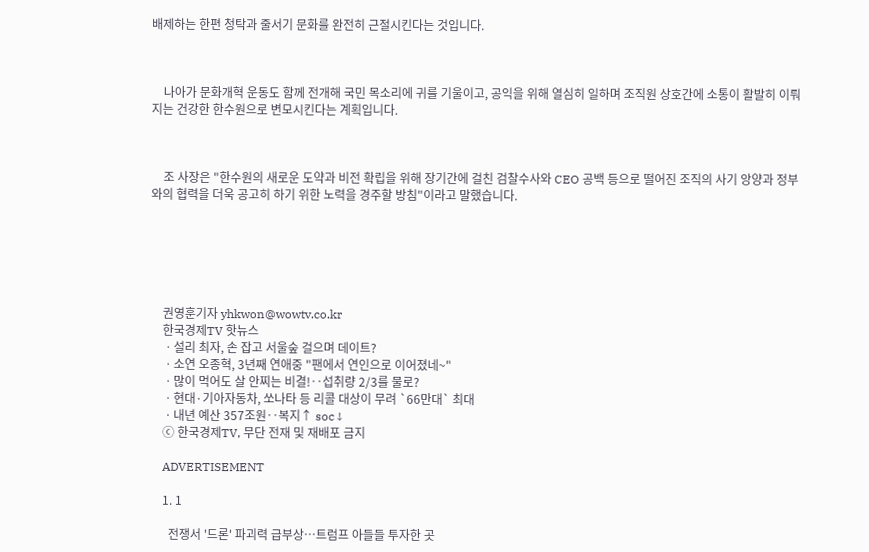배제하는 한편 청탁과 줄서기 문화를 완전히 근절시킨다는 것입니다.



    나아가 문화개혁 운동도 함께 전개해 국민 목소리에 귀를 기울이고, 공익을 위해 열심히 일하며 조직원 상호간에 소통이 활발히 이뤄지는 건강한 한수원으로 변모시킨다는 계획입니다.



    조 사장은 "한수원의 새로운 도약과 비전 확립을 위해 장기간에 걸친 검찰수사와 CEO 공백 등으로 떨어진 조직의 사기 앙양과 정부와의 협력을 더욱 공고히 하기 위한 노력을 경주할 방침"이라고 말했습니다.






    권영훈기자 yhkwon@wowtv.co.kr
    한국경제TV 핫뉴스
    ㆍ설리 최자, 손 잡고 서울숲 걸으며 데이트?
    ㆍ소연 오종혁, 3년째 연애중 "팬에서 연인으로 이어졌네~"
    ㆍ많이 먹어도 살 안찌는 비결!‥섭취량 2/3를 물로?
    ㆍ현대·기아자동차, 쏘나타 등 리콜 대상이 무려 `66만대` 최대
    ㆍ내년 예산 357조원‥복지↑ soc↓
    ⓒ 한국경제TV, 무단 전재 및 재배포 금지

    ADVERTISEMENT

    1. 1

      전쟁서 '드론' 파괴력 급부상…트럼프 아들들 투자한 곳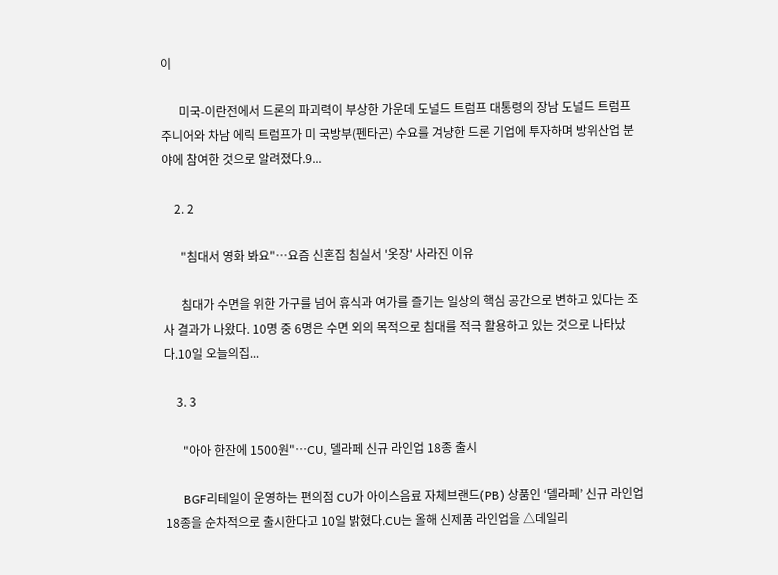이

      미국-이란전에서 드론의 파괴력이 부상한 가운데 도널드 트럼프 대통령의 장남 도널드 트럼프 주니어와 차남 에릭 트럼프가 미 국방부(펜타곤) 수요를 겨냥한 드론 기업에 투자하며 방위산업 분야에 참여한 것으로 알려졌다.9...

    2. 2

      "침대서 영화 봐요"…요즘 신혼집 침실서 '옷장' 사라진 이유

      침대가 수면을 위한 가구를 넘어 휴식과 여가를 즐기는 일상의 핵심 공간으로 변하고 있다는 조사 결과가 나왔다. 10명 중 6명은 수면 외의 목적으로 침대를 적극 활용하고 있는 것으로 나타났다.10일 오늘의집...

    3. 3

      "아아 한잔에 1500원"…CU, 델라페 신규 라인업 18종 출시

      BGF리테일이 운영하는 편의점 CU가 아이스음료 자체브랜드(PB) 상품인 ‘델라페’ 신규 라인업 18종을 순차적으로 출시한다고 10일 밝혔다.CU는 올해 신제품 라인업을 △데일리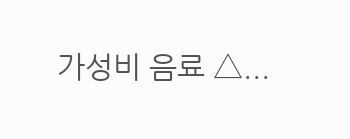가성비 음료 △...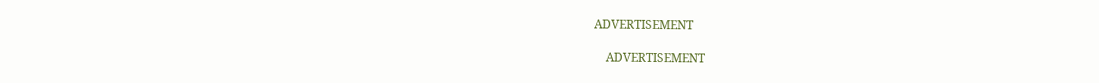ADVERTISEMENT

    ADVERTISEMENT